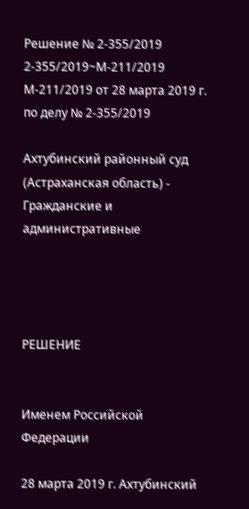Решение № 2-355/2019 2-355/2019~М-211/2019 М-211/2019 от 28 марта 2019 г. по делу № 2-355/2019

Ахтубинский районный суд (Астраханская область) - Гражданские и административные




РЕШЕНИЕ


Именем Российской Федерации

28 марта 2019 г. Ахтубинский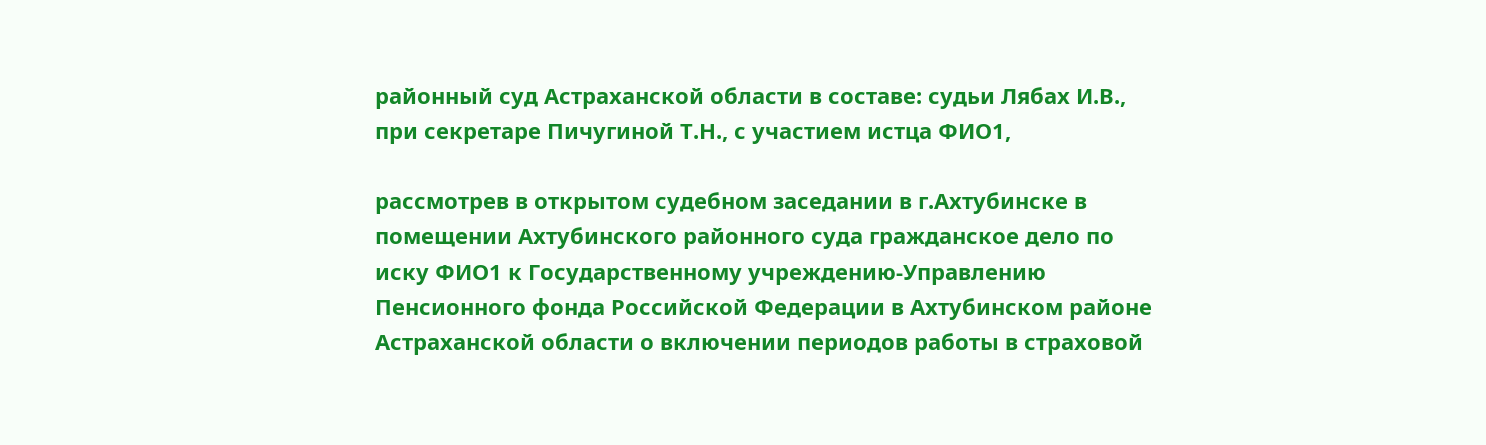районный суд Астраханской области в составе: судьи Лябах И.В., при секретаре Пичугиной Т.Н., с участием истца ФИО1,

рассмотрев в открытом судебном заседании в г.Ахтубинске в помещении Ахтубинского районного суда гражданское дело по иску ФИО1 к Государственному учреждению-Управлению Пенсионного фонда Российской Федерации в Ахтубинском районе Астраханской области о включении периодов работы в страховой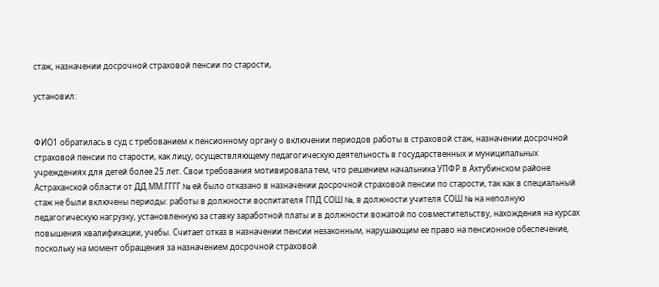стаж, назначении досрочной страховой пенсии по старости,

установил:


ФИО1 обратилась в суд с требованием к пенсионному органу о включении периодов работы в страховой стаж, назначении досрочной страховой пенсии по старости, как лицу, осуществляющему педагогическую деятельность в государственных и муниципальных учреждениях для детей более 25 лет. Свои требования мотивировала тем, что решением начальника УПФР в Ахтубинском районе Астраханской области от ДД.ММ.ГГГГ № ей было отказано в назначении досрочной страховой пенсии по старости, так как в специальный стаж не были включены периоды: работы в должности воспитателя ГПД СОШ №, в должности учителя СОШ № на неполную педагогическую нагрузку, установленную за ставку заработной платы и в должности вожатой по совместительству, нахождения на курсах повышения квалификации, учебы. Считает отказ в назначении пенсии незаконным, нарушающим ее право на пенсионное обеспечение, поскольку на момент обращения за назначением досрочной страховой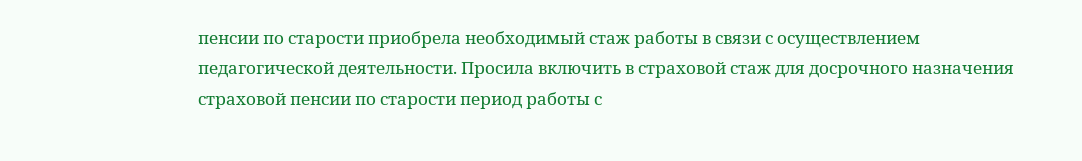пенсии по старости приобрела необходимый стаж работы в связи с осуществлением педагогической деятельности. Просила включить в страховой стаж для досрочного назначения страховой пенсии по старости период работы с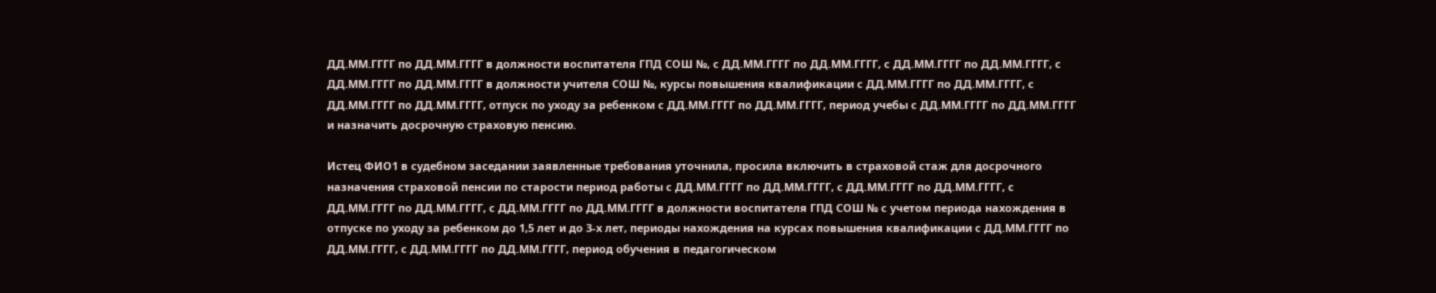ДД.ММ.ГГГГ по ДД.ММ.ГГГГ в должности воспитателя ГПД СОШ №, с ДД.ММ.ГГГГ по ДД.ММ.ГГГГ, с ДД.ММ.ГГГГ по ДД.ММ.ГГГГ, с ДД.ММ.ГГГГ по ДД.ММ.ГГГГ в должности учителя СОШ №, курсы повышения квалификации с ДД.ММ.ГГГГ по ДД.ММ.ГГГГ, с ДД.ММ.ГГГГ по ДД.ММ.ГГГГ, отпуск по уходу за ребенком с ДД.ММ.ГГГГ по ДД.ММ.ГГГГ, период учебы с ДД.ММ.ГГГГ по ДД.ММ.ГГГГ и назначить досрочную страховую пенсию.

Истец ФИО1 в судебном заседании заявленные требования уточнила, просила включить в страховой стаж для досрочного назначения страховой пенсии по старости период работы с ДД.ММ.ГГГГ по ДД.ММ.ГГГГ, с ДД.ММ.ГГГГ по ДД.ММ.ГГГГ, с ДД.ММ.ГГГГ по ДД.ММ.ГГГГ, с ДД.ММ.ГГГГ по ДД.ММ.ГГГГ в должности воспитателя ГПД СОШ № с учетом периода нахождения в отпуске по уходу за ребенком до 1,5 лет и до 3-х лет, периоды нахождения на курсах повышения квалификации с ДД.ММ.ГГГГ по ДД.ММ.ГГГГ, с ДД.ММ.ГГГГ по ДД.ММ.ГГГГ, период обучения в педагогическом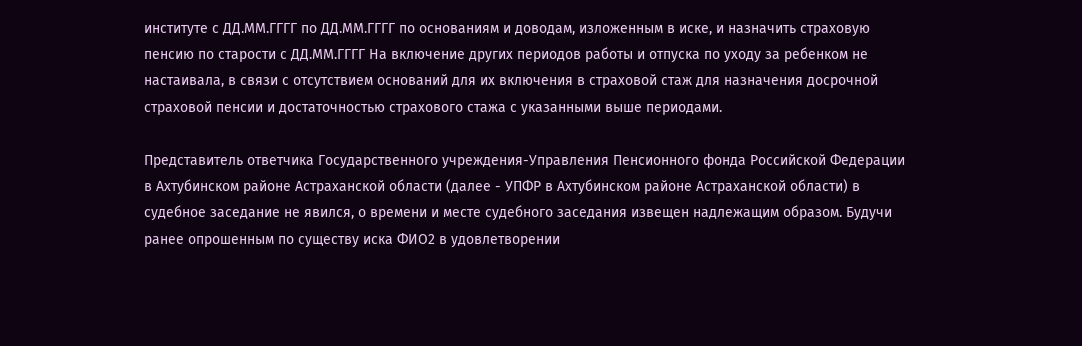институте с ДД.ММ.ГГГГ по ДД.ММ.ГГГГ по основаниям и доводам, изложенным в иске, и назначить страховую пенсию по старости с ДД.ММ.ГГГГ На включение других периодов работы и отпуска по уходу за ребенком не настаивала, в связи с отсутствием оснований для их включения в страховой стаж для назначения досрочной страховой пенсии и достаточностью страхового стажа с указанными выше периодами.

Представитель ответчика Государственного учреждения-Управления Пенсионного фонда Российской Федерации в Ахтубинском районе Астраханской области (далее - УПФР в Ахтубинском районе Астраханской области) в судебное заседание не явился, о времени и месте судебного заседания извещен надлежащим образом. Будучи ранее опрошенным по существу иска ФИО2 в удовлетворении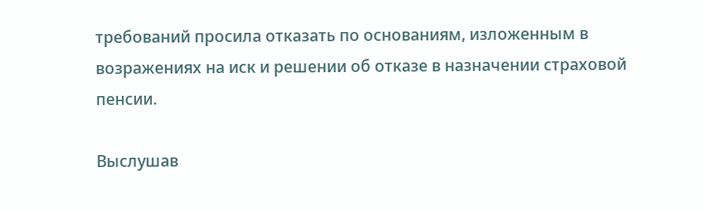требований просила отказать по основаниям, изложенным в возражениях на иск и решении об отказе в назначении страховой пенсии.

Выслушав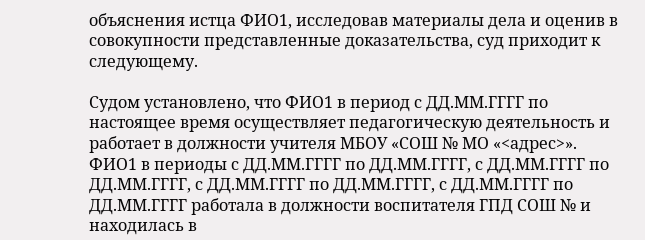объяснения истца ФИО1, исследовав материалы дела и оценив в совокупности представленные доказательства, суд приходит к следующему.

Судом установлено, что ФИО1 в период с ДД.ММ.ГГГГ по настоящее время осуществляет педагогическую деятельность и работает в должности учителя МБОУ «СОШ № МО «<адрес>». ФИО1 в периоды с ДД.ММ.ГГГГ по ДД.ММ.ГГГГ, с ДД.ММ.ГГГГ по ДД.ММ.ГГГГ, с ДД.ММ.ГГГГ по ДД.ММ.ГГГГ, с ДД.ММ.ГГГГ по ДД.ММ.ГГГГ работала в должности воспитателя ГПД СОШ № и находилась в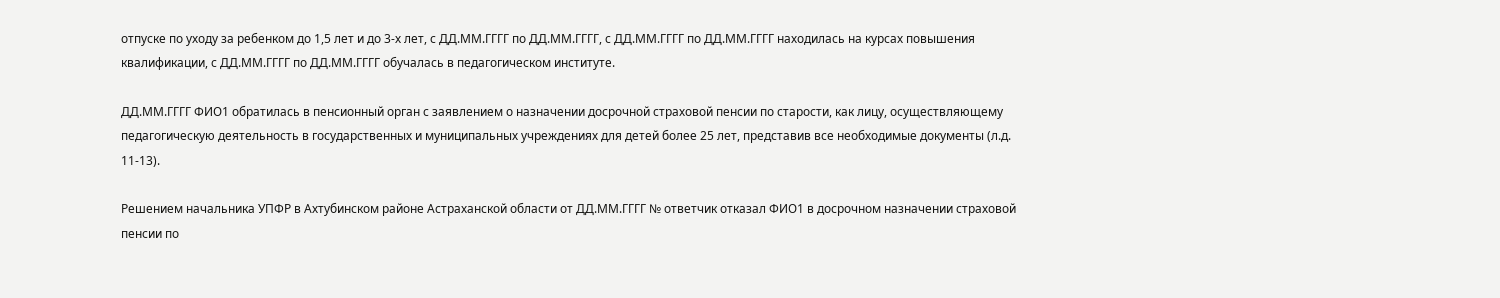отпуске по уходу за ребенком до 1,5 лет и до 3-х лет, с ДД.ММ.ГГГГ по ДД.ММ.ГГГГ, с ДД.ММ.ГГГГ по ДД.ММ.ГГГГ находилась на курсах повышения квалификации, с ДД.ММ.ГГГГ по ДД.ММ.ГГГГ обучалась в педагогическом институте.

ДД.ММ.ГГГГ ФИО1 обратилась в пенсионный орган с заявлением о назначении досрочной страховой пенсии по старости, как лицу, осуществляющему педагогическую деятельность в государственных и муниципальных учреждениях для детей более 25 лет, представив все необходимые документы (л.д. 11-13).

Решением начальника УПФР в Ахтубинском районе Астраханской области от ДД.ММ.ГГГГ № ответчик отказал ФИО1 в досрочном назначении страховой пенсии по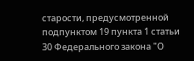старости, предусмотренной подпунктом 19 пункта 1 статьи 30 Федерального закона "О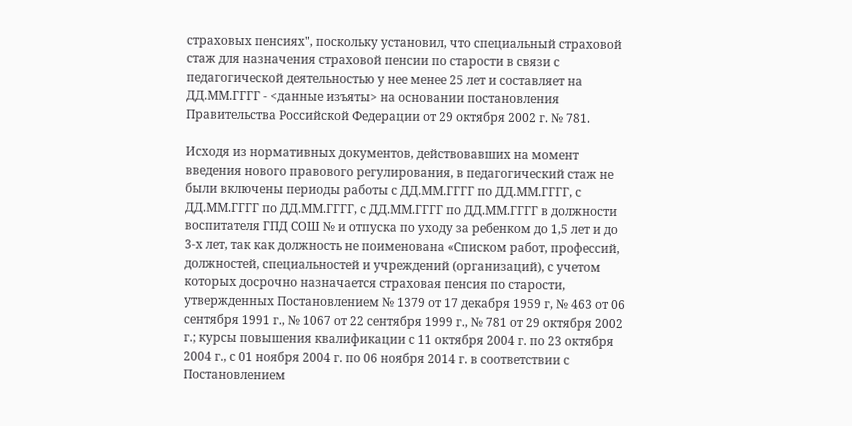страховых пенсиях", поскольку установил, что специальный страховой стаж для назначения страховой пенсии по старости в связи с педагогической деятельностью у нее менее 25 лет и составляет на ДД.ММ.ГГГГ - <данные изъяты> на основании постановления Правительства Российской Федерации от 29 октября 2002 г. № 781.

Исходя из нормативных документов, действовавших на момент введения нового правового регулирования, в педагогический стаж не были включены периоды работы с ДД.ММ.ГГГГ по ДД.ММ.ГГГГ, с ДД.ММ.ГГГГ по ДД.ММ.ГГГГ, с ДД.ММ.ГГГГ по ДД.ММ.ГГГГ в должности воспитателя ГПД СОШ № и отпуска по уходу за ребенком до 1,5 лет и до 3-х лет, так как должность не поименована «Списком работ, профессий, должностей, специальностей и учреждений (организаций), с учетом которых досрочно назначается страховая пенсия по старости, утвержденных Постановлением № 1379 от 17 декабря 1959 г, № 463 от 06 сентября 1991 г., № 1067 от 22 сентября 1999 г., № 781 от 29 октября 2002 г.; курсы повышения квалификации с 11 октября 2004 г. по 23 октября 2004 г., с 01 ноября 2004 г. по 06 ноября 2014 г. в соответствии с Постановлением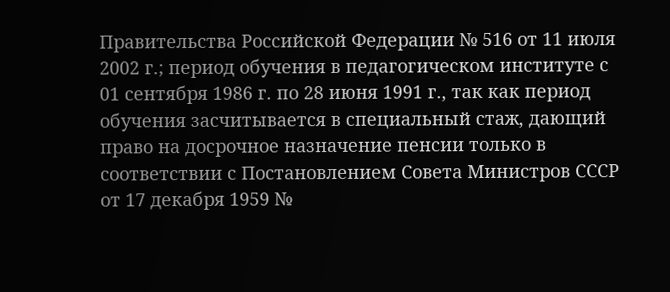Правительства Российской Федерации № 516 от 11 июля 2002 г.; период обучения в педагогическом институте с 01 сентября 1986 г. по 28 июня 1991 г., так как период обучения засчитывается в специальный стаж, дающий право на досрочное назначение пенсии только в соответствии с Постановлением Совета Министров СССР от 17 декабря 1959 №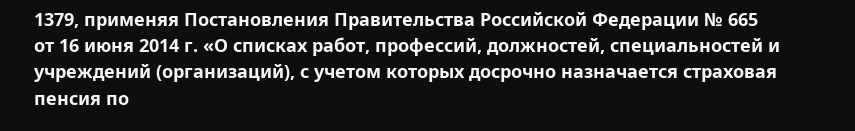1379, применяя Постановления Правительства Российской Федерации № 665 от 16 июня 2014 г. «О списках работ, профессий, должностей, специальностей и учреждений (организаций), с учетом которых досрочно назначается страховая пенсия по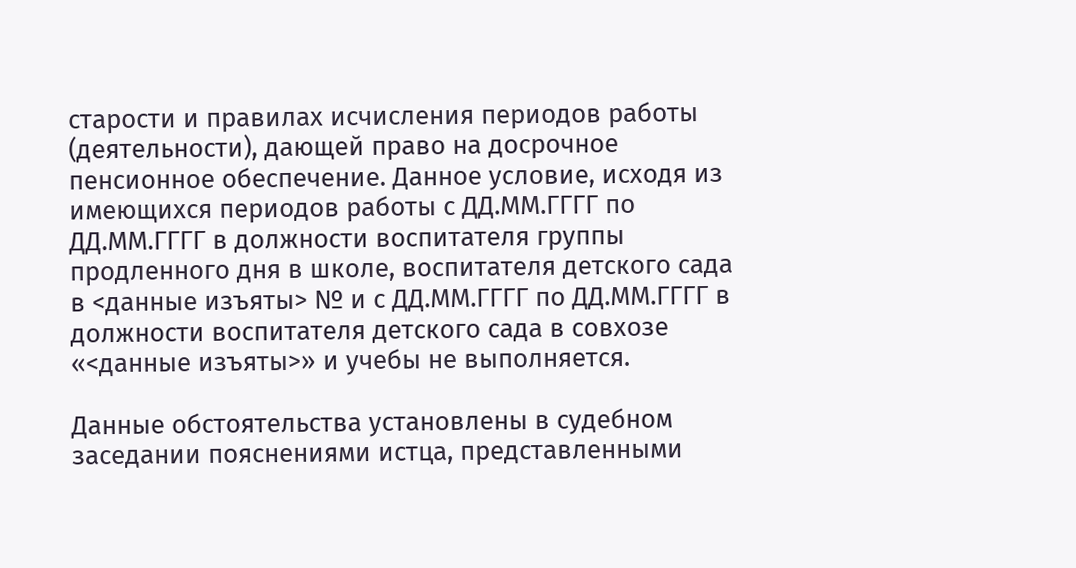старости и правилах исчисления периодов работы (деятельности), дающей право на досрочное пенсионное обеспечение. Данное условие, исходя из имеющихся периодов работы с ДД.ММ.ГГГГ по ДД.ММ.ГГГГ в должности воспитателя группы продленного дня в школе, воспитателя детского сада в <данные изъяты> № и с ДД.ММ.ГГГГ по ДД.ММ.ГГГГ в должности воспитателя детского сада в совхозе «<данные изъяты>» и учебы не выполняется.

Данные обстоятельства установлены в судебном заседании пояснениями истца, представленными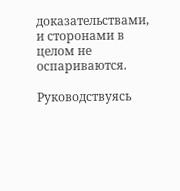доказательствами, и сторонами в целом не оспариваются.

Руководствуясь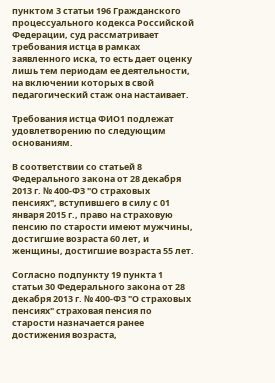пунктом 3 статьи 196 Гражданского процессуального кодекса Российской Федерации, суд рассматривает требования истца в рамках заявленного иска, то есть дает оценку лишь тем периодам ее деятельности, на включении которых в свой педагогический стаж она настаивает.

Требования истца ФИО1 подлежат удовлетворению по следующим основаниям.

В соответствии со статьей 8 Федерального закона от 28 декабря 2013 г. № 400-ФЗ "О страховых пенсиях", вступившего в силу с 01 января 2015 г., право на страховую пенсию по старости имеют мужчины, достигшие возраста 60 лет, и женщины, достигшие возраста 55 лет.

Согласно подпункту 19 пункта 1 статьи 30 Федерального закона от 28 декабря 2013 г. № 400-ФЗ "О страховых пенсиях" страховая пенсия по старости назначается ранее достижения возраста,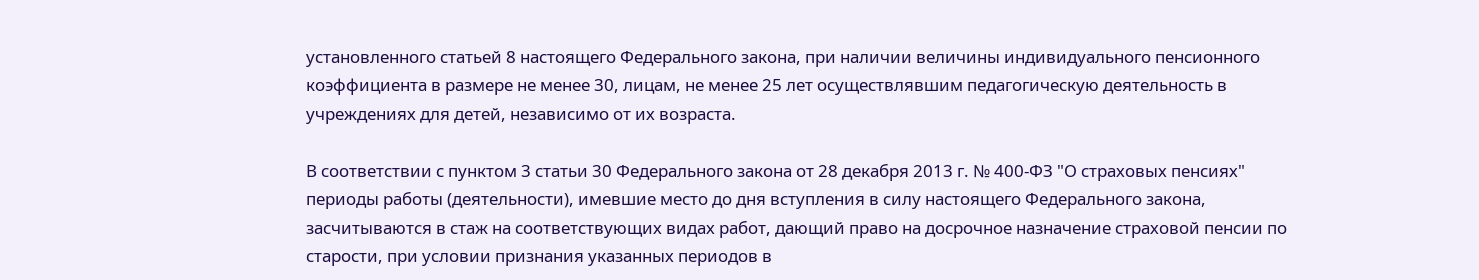установленного статьей 8 настоящего Федерального закона, при наличии величины индивидуального пенсионного коэффициента в размере не менее 30, лицам, не менее 25 лет осуществлявшим педагогическую деятельность в учреждениях для детей, независимо от их возраста.

В соответствии с пунктом 3 статьи 30 Федерального закона от 28 декабря 2013 г. № 400-ФЗ "О страховых пенсиях" периоды работы (деятельности), имевшие место до дня вступления в силу настоящего Федерального закона, засчитываются в стаж на соответствующих видах работ, дающий право на досрочное назначение страховой пенсии по старости, при условии признания указанных периодов в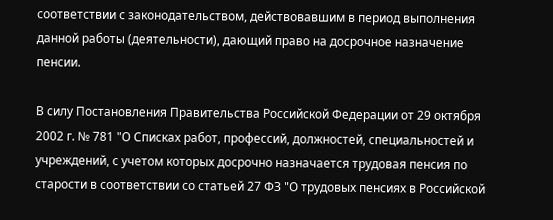соответствии с законодательством, действовавшим в период выполнения данной работы (деятельности), дающий право на досрочное назначение пенсии.

В силу Постановления Правительства Российской Федерации от 29 октября 2002 г. № 781 "О Списках работ, профессий, должностей, специальностей и учреждений, с учетом которых досрочно назначается трудовая пенсия по старости в соответствии со статьей 27 ФЗ "О трудовых пенсиях в Российской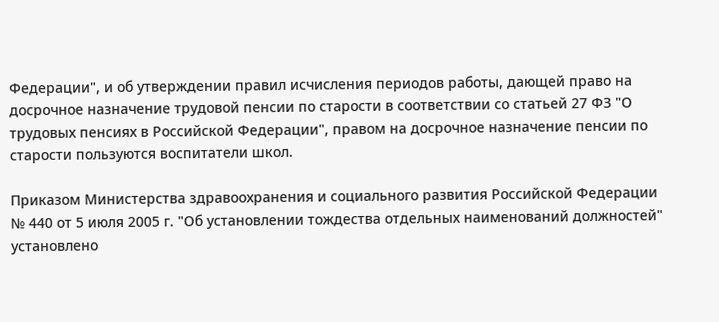Федерации", и об утверждении правил исчисления периодов работы, дающей право на досрочное назначение трудовой пенсии по старости в соответствии со статьей 27 ФЗ "О трудовых пенсиях в Российской Федерации", правом на досрочное назначение пенсии по старости пользуются воспитатели школ.

Приказом Министерства здравоохранения и социального развития Российской Федерации № 440 от 5 июля 2005 г. "Об установлении тождества отдельных наименований должностей" установлено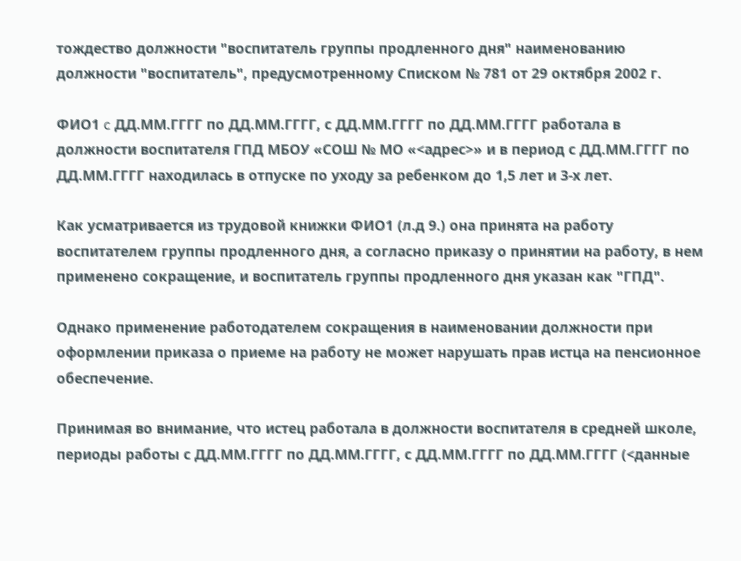тождество должности "воспитатель группы продленного дня" наименованию должности "воспитатель", предусмотренному Списком № 781 от 29 октября 2002 г.

ФИО1 c ДД.ММ.ГГГГ по ДД.ММ.ГГГГ, с ДД.ММ.ГГГГ по ДД.ММ.ГГГГ работала в должности воспитателя ГПД МБОУ «СОШ № МО «<адрес>» и в период с ДД.ММ.ГГГГ по ДД.ММ.ГГГГ находилась в отпуске по уходу за ребенком до 1,5 лет и 3-х лет.

Как усматривается из трудовой книжки ФИО1 (л.д 9.) она принята на работу воспитателем группы продленного дня, а согласно приказу о принятии на работу, в нем применено сокращение, и воспитатель группы продленного дня указан как "ГПД".

Однако применение работодателем сокращения в наименовании должности при оформлении приказа о приеме на работу не может нарушать прав истца на пенсионное обеспечение.

Принимая во внимание, что истец работала в должности воспитателя в средней школе, периоды работы с ДД.ММ.ГГГГ по ДД.ММ.ГГГГ, с ДД.ММ.ГГГГ по ДД.ММ.ГГГГ (<данные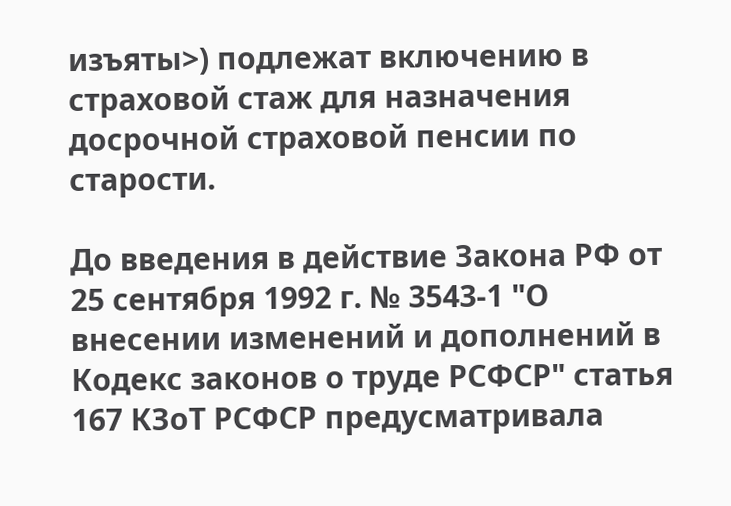изъяты>) подлежат включению в страховой стаж для назначения досрочной страховой пенсии по старости.

До введения в действие Закона РФ от 25 сентября 1992 г. № 3543-1 "О внесении изменений и дополнений в Кодекс законов о труде РСФСР" статья 167 КЗоТ РСФСР предусматривала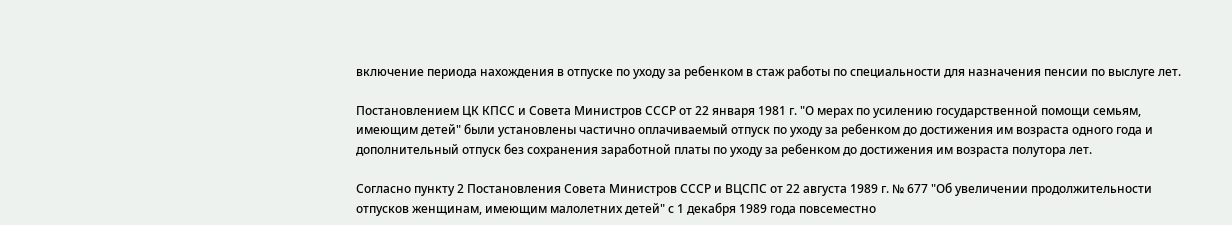включение периода нахождения в отпуске по уходу за ребенком в стаж работы по специальности для назначения пенсии по выслуге лет.

Постановлением ЦК КПСС и Совета Министров СССР от 22 января 1981 г. "О мерах по усилению государственной помощи семьям, имеющим детей" были установлены частично оплачиваемый отпуск по уходу за ребенком до достижения им возраста одного года и дополнительный отпуск без сохранения заработной платы по уходу за ребенком до достижения им возраста полутора лет.

Согласно пункту 2 Постановления Совета Министров СССР и ВЦСПС от 22 августа 1989 г. № 677 "Об увеличении продолжительности отпусков женщинам, имеющим малолетних детей" с 1 декабря 1989 года повсеместно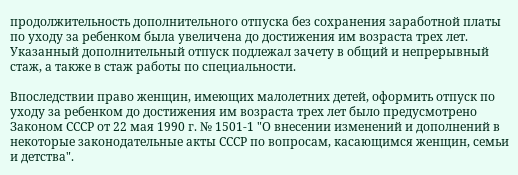продолжительность дополнительного отпуска без сохранения заработной платы по уходу за ребенком была увеличена до достижения им возраста трех лет. Указанный дополнительный отпуск подлежал зачету в общий и непрерывный стаж, а также в стаж работы по специальности.

Впоследствии право женщин, имеющих малолетних детей, оформить отпуск по уходу за ребенком до достижения им возраста трех лет было предусмотрено Законом СССР от 22 мая 1990 г. № 1501-1 "О внесении изменений и дополнений в некоторые законодательные акты СССР по вопросам, касающимся женщин, семьи и детства".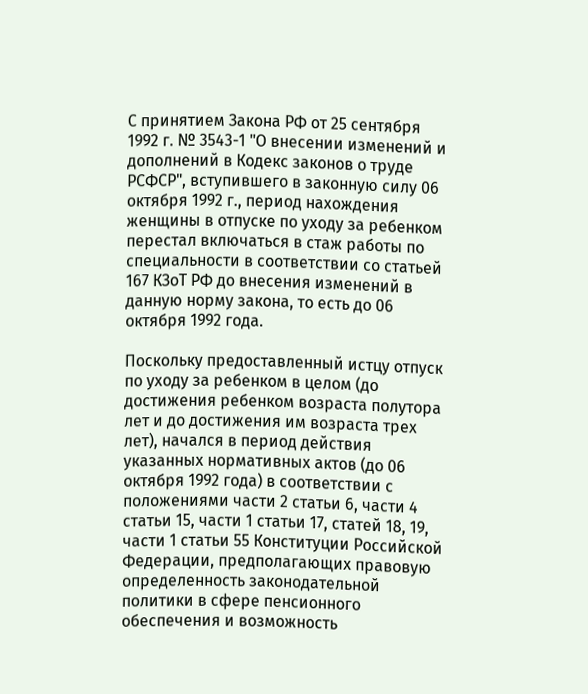С принятием Закона РФ от 25 сентября 1992 г. № 3543-1 "О внесении изменений и дополнений в Кодекс законов о труде РСФСР", вступившего в законную силу 06 октября 1992 г., период нахождения женщины в отпуске по уходу за ребенком перестал включаться в стаж работы по специальности в соответствии со статьей 167 КЗоТ РФ до внесения изменений в данную норму закона, то есть до 06 октября 1992 года.

Поскольку предоставленный истцу отпуск по уходу за ребенком в целом (до достижения ребенком возраста полутора лет и до достижения им возраста трех лет), начался в период действия указанных нормативных актов (до 06 октября 1992 года) в соответствии с положениями части 2 статьи 6, части 4 статьи 15, части 1 статьи 17, статей 18, 19, части 1 статьи 55 Конституции Российской Федерации, предполагающих правовую определенность законодательной политики в сфере пенсионного обеспечения и возможность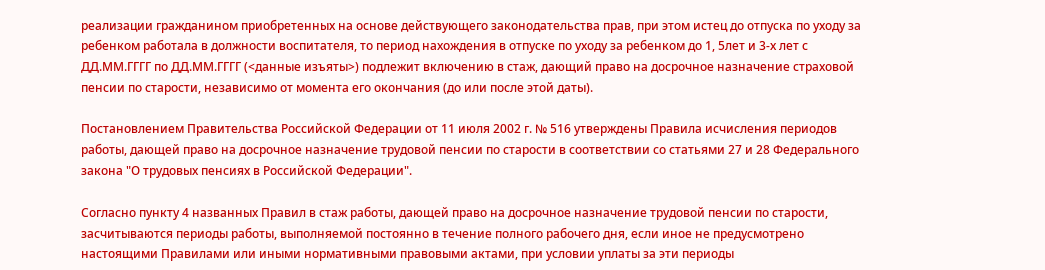реализации гражданином приобретенных на основе действующего законодательства прав, при этом истец до отпуска по уходу за ребенком работала в должности воспитателя, то период нахождения в отпуске по уходу за ребенком до 1, 5лет и 3-х лет с ДД.ММ.ГГГГ по ДД.ММ.ГГГГ (<данные изъяты>) подлежит включению в стаж, дающий право на досрочное назначение страховой пенсии по старости, независимо от момента его окончания (до или после этой даты).

Постановлением Правительства Российской Федерации от 11 июля 2002 г. № 516 утверждены Правила исчисления периодов работы, дающей право на досрочное назначение трудовой пенсии по старости в соответствии со статьями 27 и 28 Федерального закона "О трудовых пенсиях в Российской Федерации".

Согласно пункту 4 названных Правил в стаж работы, дающей право на досрочное назначение трудовой пенсии по старости, засчитываются периоды работы, выполняемой постоянно в течение полного рабочего дня, если иное не предусмотрено настоящими Правилами или иными нормативными правовыми актами, при условии уплаты за эти периоды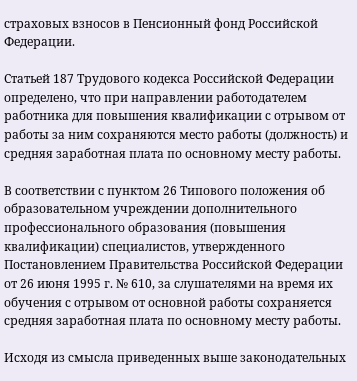страховых взносов в Пенсионный фонд Российской Федерации.

Статьей 187 Трудового кодекса Российской Федерации определено, что при направлении работодателем работника для повышения квалификации с отрывом от работы за ним сохраняются место работы (должность) и средняя заработная плата по основному месту работы.

В соответствии с пунктом 26 Типового положения об образовательном учреждении дополнительного профессионального образования (повышения квалификации) специалистов, утвержденного Постановлением Правительства Российской Федерации от 26 июня 1995 г. № 610, за слушателями на время их обучения с отрывом от основной работы сохраняется средняя заработная плата по основному месту работы.

Исходя из смысла приведенных выше законодательных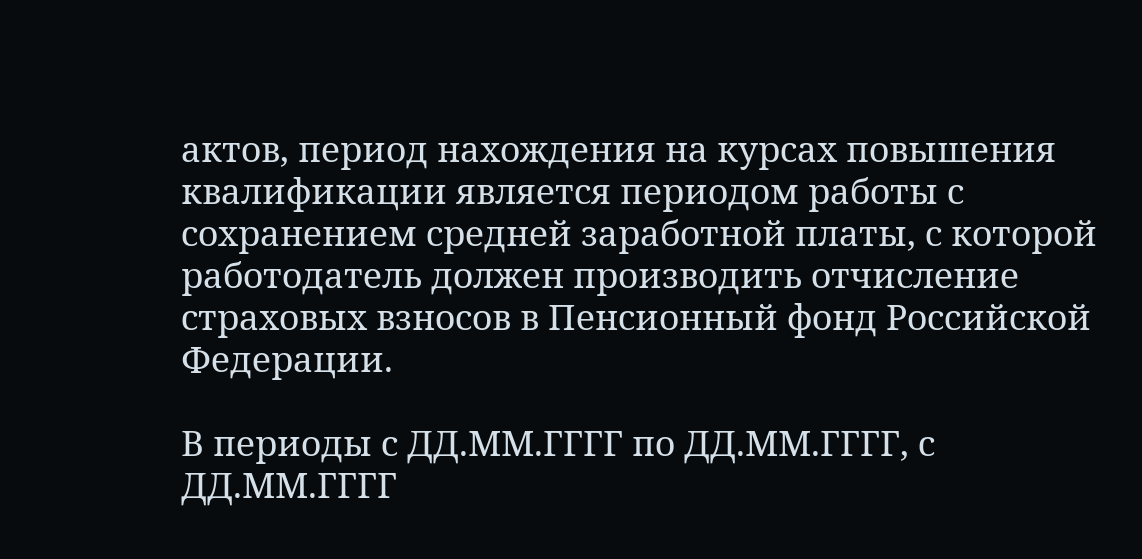актов, период нахождения на курсах повышения квалификации является периодом работы с сохранением средней заработной платы, с которой работодатель должен производить отчисление страховых взносов в Пенсионный фонд Российской Федерации.

В периоды с ДД.ММ.ГГГГ по ДД.ММ.ГГГГ, с ДД.ММ.ГГГГ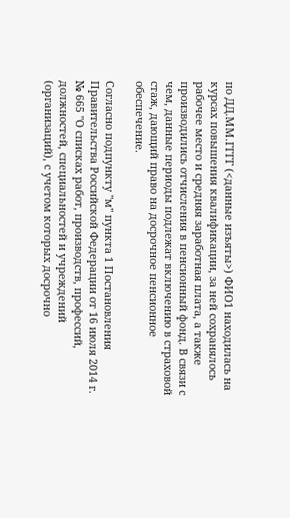по ДД.ММ.ГГГГ (<данные изъяты>) ФИО1 находилась на курсах повышения квалификации, за ней сохранялось рабочее место и средняя заработная плата, а также производились отчисления в пенсионный фонд. В связи с чем, данные периоды подлежат включению в страховой стаж, дающий право на досрочное пенсионное обеспечение.

Согласно подпункту "м" пункта 1 Постановления Правительства Российской Федерации от 16 июля 2014 г. № 665 "О списках работ, производств, профессий, должностей, специальностей и учреждений (организаций), с учетом которых досрочно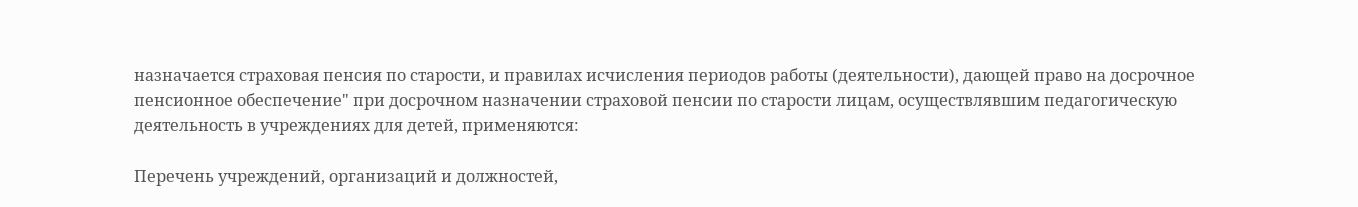назначается страховая пенсия по старости, и правилах исчисления периодов работы (деятельности), дающей право на досрочное пенсионное обеспечение" при досрочном назначении страховой пенсии по старости лицам, осуществлявшим педагогическую деятельность в учреждениях для детей, применяются:

Перечень учреждений, организаций и должностей,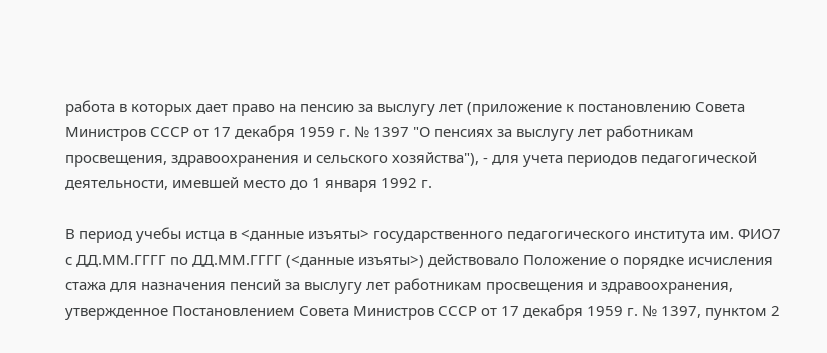работа в которых дает право на пенсию за выслугу лет (приложение к постановлению Совета Министров СССР от 17 декабря 1959 г. № 1397 "О пенсиях за выслугу лет работникам просвещения, здравоохранения и сельского хозяйства"), - для учета периодов педагогической деятельности, имевшей место до 1 января 1992 г.

В период учебы истца в <данные изъяты> государственного педагогического института им. ФИО7 с ДД.ММ.ГГГГ по ДД.ММ.ГГГГ (<данные изъяты>) действовало Положение о порядке исчисления стажа для назначения пенсий за выслугу лет работникам просвещения и здравоохранения, утвержденное Постановлением Совета Министров СССР от 17 декабря 1959 г. № 1397, пунктом 2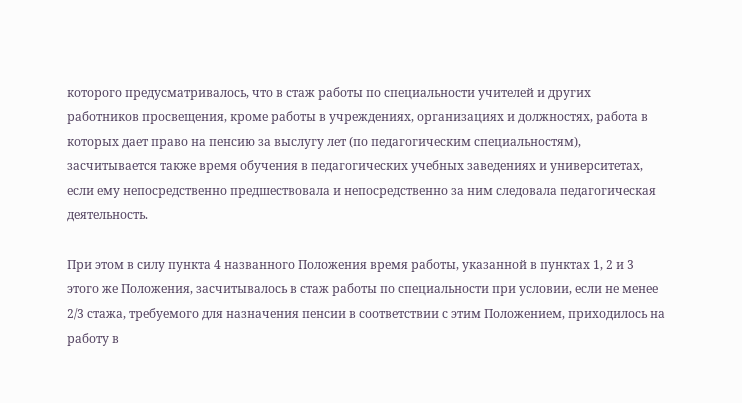которого предусматривалось, что в стаж работы по специальности учителей и других работников просвещения, кроме работы в учреждениях, организациях и должностях, работа в которых дает право на пенсию за выслугу лет (по педагогическим специальностям), засчитывается также время обучения в педагогических учебных заведениях и университетах, если ему непосредственно предшествовала и непосредственно за ним следовала педагогическая деятельность.

При этом в силу пункта 4 названного Положения время работы, указанной в пунктах 1, 2 и 3 этого же Положения, засчитывалось в стаж работы по специальности при условии, если не менее 2/3 стажа, требуемого для назначения пенсии в соответствии с этим Положением, приходилось на работу в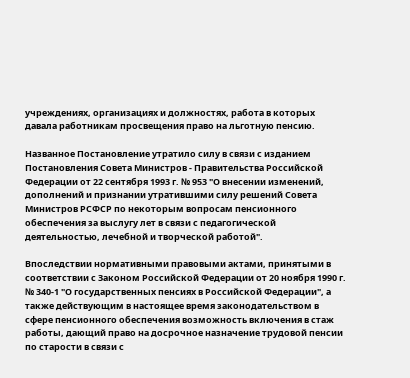учреждениях, организациях и должностях, работа в которых давала работникам просвещения право на льготную пенсию.

Названное Постановление утратило силу в связи с изданием Постановления Совета Министров - Правительства Российской Федерации от 22 сентября 1993 г. № 953 "О внесении изменений, дополнений и признании утратившими силу решений Совета Министров РСФСР по некоторым вопросам пенсионного обеспечения за выслугу лет в связи с педагогической деятельностью, лечебной и творческой работой".

Впоследствии нормативными правовыми актами, принятыми в соответствии с Законом Российской Федерации от 20 ноября 1990 г. № 340-1 "О государственных пенсиях в Российской Федерации", а также действующим в настоящее время законодательством в сфере пенсионного обеспечения возможность включения в стаж работы, дающий право на досрочное назначение трудовой пенсии по старости в связи с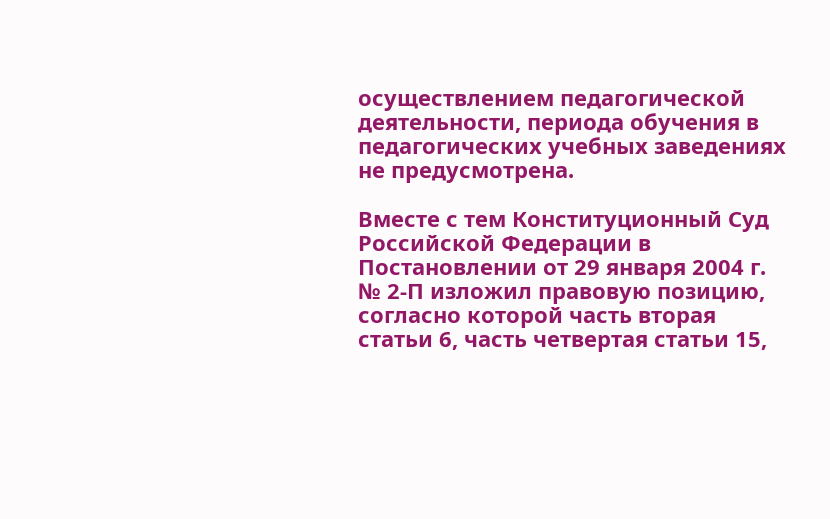осуществлением педагогической деятельности, периода обучения в педагогических учебных заведениях не предусмотрена.

Вместе с тем Конституционный Суд Российской Федерации в Постановлении от 29 января 2004 г. № 2-П изложил правовую позицию, согласно которой часть вторая статьи 6, часть четвертая статьи 15,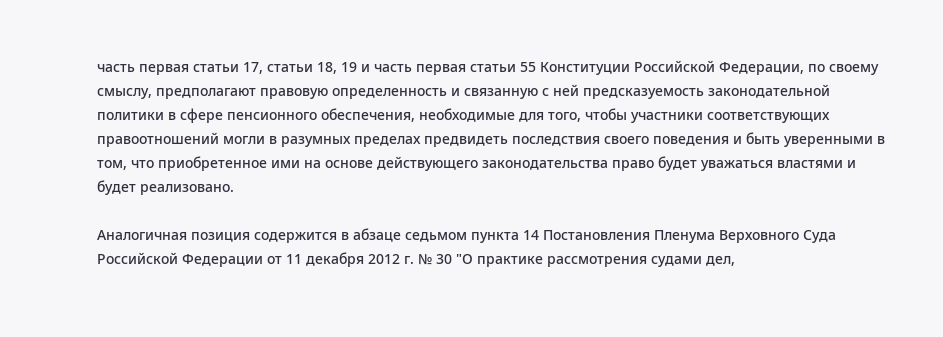часть первая статьи 17, статьи 18, 19 и часть первая статьи 55 Конституции Российской Федерации, по своему смыслу, предполагают правовую определенность и связанную с ней предсказуемость законодательной политики в сфере пенсионного обеспечения, необходимые для того, чтобы участники соответствующих правоотношений могли в разумных пределах предвидеть последствия своего поведения и быть уверенными в том, что приобретенное ими на основе действующего законодательства право будет уважаться властями и будет реализовано.

Аналогичная позиция содержится в абзаце седьмом пункта 14 Постановления Пленума Верховного Суда Российской Федерации от 11 декабря 2012 г. № 30 "О практике рассмотрения судами дел,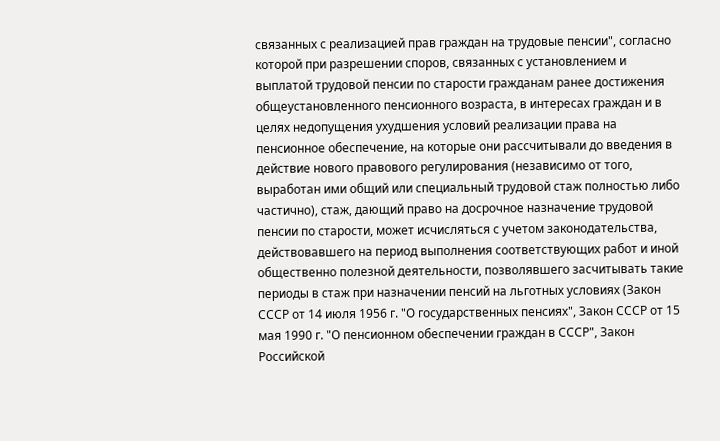связанных с реализацией прав граждан на трудовые пенсии", согласно которой при разрешении споров, связанных с установлением и выплатой трудовой пенсии по старости гражданам ранее достижения общеустановленного пенсионного возраста, в интересах граждан и в целях недопущения ухудшения условий реализации права на пенсионное обеспечение, на которые они рассчитывали до введения в действие нового правового регулирования (независимо от того, выработан ими общий или специальный трудовой стаж полностью либо частично), стаж, дающий право на досрочное назначение трудовой пенсии по старости, может исчисляться с учетом законодательства, действовавшего на период выполнения соответствующих работ и иной общественно полезной деятельности, позволявшего засчитывать такие периоды в стаж при назначении пенсий на льготных условиях (Закон СССР от 14 июля 1956 г. "О государственных пенсиях", Закон СССР от 15 мая 1990 г. "О пенсионном обеспечении граждан в СССР", Закон Российской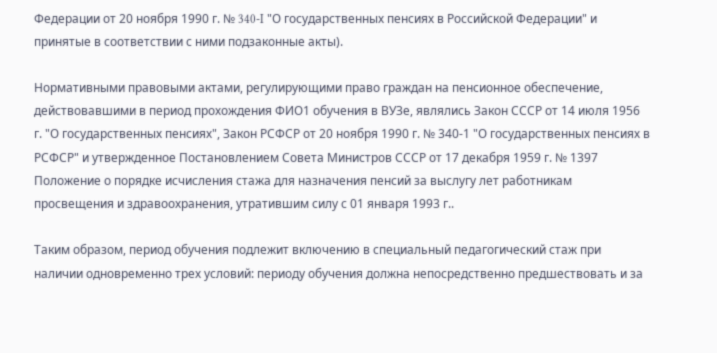Федерации от 20 ноября 1990 г. № 340-I "О государственных пенсиях в Российской Федерации" и принятые в соответствии с ними подзаконные акты).

Нормативными правовыми актами, регулирующими право граждан на пенсионное обеспечение, действовавшими в период прохождения ФИО1 обучения в ВУЗе, являлись Закон СССР от 14 июля 1956 г. "О государственных пенсиях", Закон РСФСР от 20 ноября 1990 г. № 340-1 "О государственных пенсиях в РСФСР" и утвержденное Постановлением Совета Министров СССР от 17 декабря 1959 г. № 1397 Положение о порядке исчисления стажа для назначения пенсий за выслугу лет работникам просвещения и здравоохранения, утратившим силу с 01 января 1993 г..

Таким образом, период обучения подлежит включению в специальный педагогический стаж при наличии одновременно трех условий: периоду обучения должна непосредственно предшествовать и за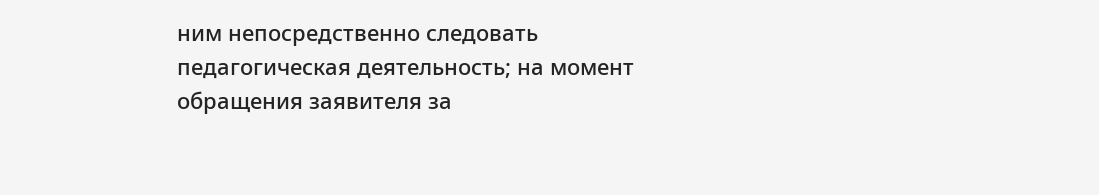ним непосредственно следовать педагогическая деятельность; на момент обращения заявителя за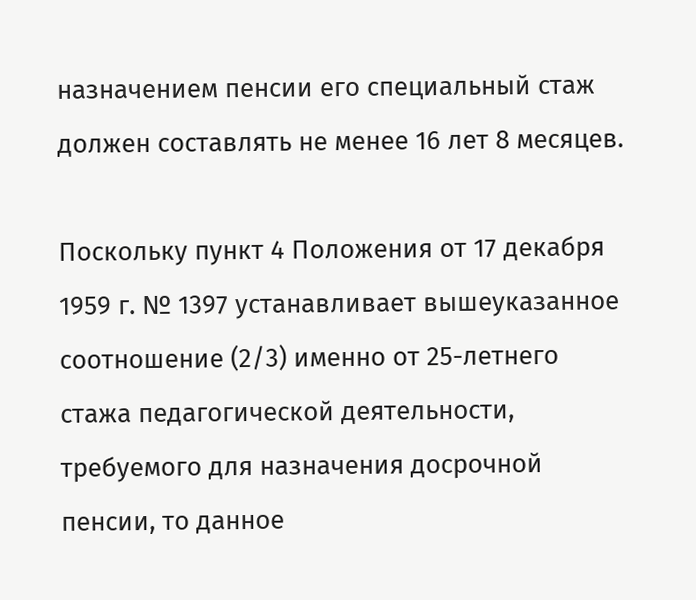назначением пенсии его специальный стаж должен составлять не менее 16 лет 8 месяцев.

Поскольку пункт 4 Положения от 17 декабря 1959 г. № 1397 устанавливает вышеуказанное соотношение (2/3) именно от 25-летнего стажа педагогической деятельности, требуемого для назначения досрочной пенсии, то данное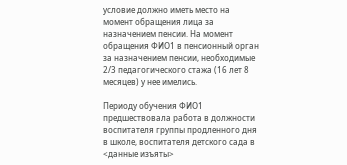условие должно иметь место на момент обращения лица за назначением пенсии. На момент обращения ФИО1 в пенсионный орган за назначением пенсии, необходимые 2/3 педагогического стажа (16 лет 8 месяцев) у нее имелись.

Периоду обучения ФИО1 предшествовала работа в должности воспитателя группы продленного дня в школе, воспитателя детского сада в <данные изъяты>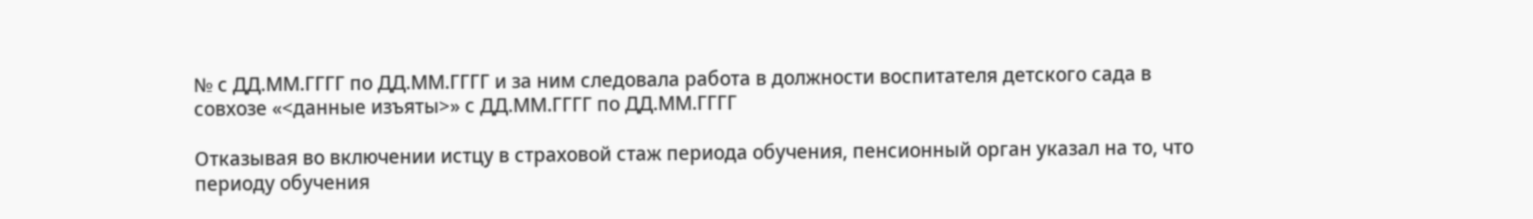№ с ДД.ММ.ГГГГ по ДД.ММ.ГГГГ и за ним следовала работа в должности воспитателя детского сада в совхозе «<данные изъяты>» с ДД.ММ.ГГГГ по ДД.ММ.ГГГГ

Отказывая во включении истцу в страховой стаж периода обучения, пенсионный орган указал на то, что периоду обучения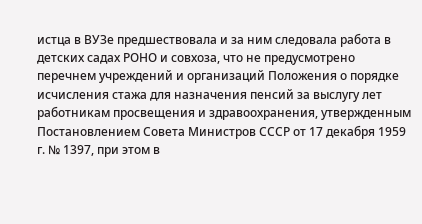истца в ВУЗе предшествовала и за ним следовала работа в детских садах РОНО и совхоза, что не предусмотрено перечнем учреждений и организаций Положения о порядке исчисления стажа для назначения пенсий за выслугу лет работникам просвещения и здравоохранения, утвержденным Постановлением Совета Министров СССР от 17 декабря 1959 г. № 1397, при этом в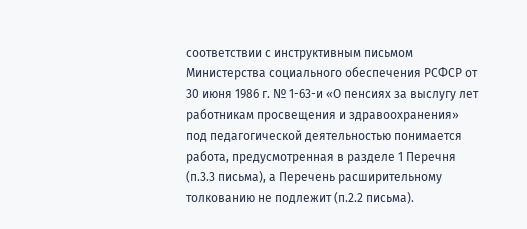соответствии с инструктивным письмом Министерства социального обеспечения РСФСР от 30 июня 1986 г. № 1-63-и «О пенсиях за выслугу лет работникам просвещения и здравоохранения» под педагогической деятельностью понимается работа, предусмотренная в разделе 1 Перечня (п.3.3 письма), а Перечень расширительному толкованию не подлежит (п.2.2 письма).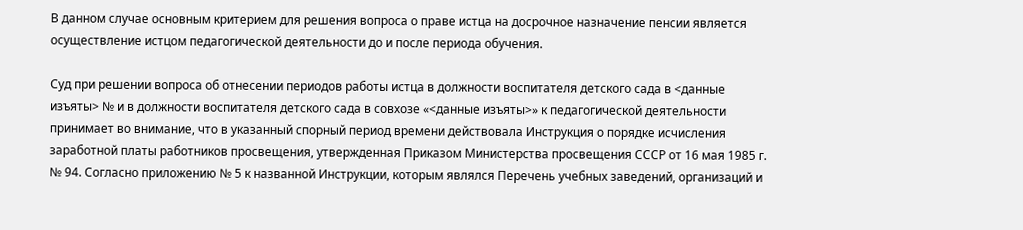В данном случае основным критерием для решения вопроса о праве истца на досрочное назначение пенсии является осуществление истцом педагогической деятельности до и после периода обучения.

Суд при решении вопроса об отнесении периодов работы истца в должности воспитателя детского сада в <данные изъяты> № и в должности воспитателя детского сада в совхозе «<данные изъяты>» к педагогической деятельности принимает во внимание, что в указанный спорный период времени действовала Инструкция о порядке исчисления заработной платы работников просвещения, утвержденная Приказом Министерства просвещения СССР от 16 мая 1985 г. № 94. Согласно приложению № 5 к названной Инструкции, которым являлся Перечень учебных заведений, организаций и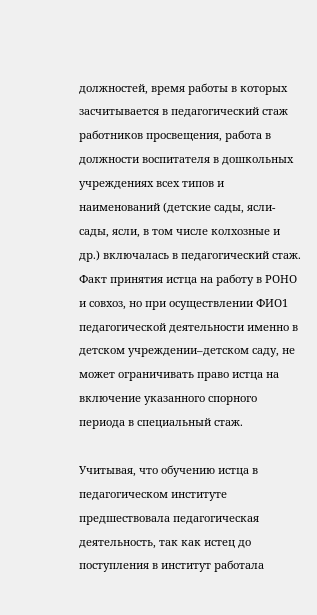должностей, время работы в которых засчитывается в педагогический стаж работников просвещения, работа в должности воспитателя в дошкольных учреждениях всех типов и наименований (детские сады, ясли-сады, ясли, в том числе колхозные и др.) включалась в педагогический стаж. Факт принятия истца на работу в РОНО и совхоз, но при осуществлении ФИО1 педагогической деятельности именно в детском учреждении–детском саду, не может ограничивать право истца на включение указанного спорного периода в специальный стаж.

Учитывая, что обучению истца в педагогическом институте предшествовала педагогическая деятельность, так как истец до поступления в институт работала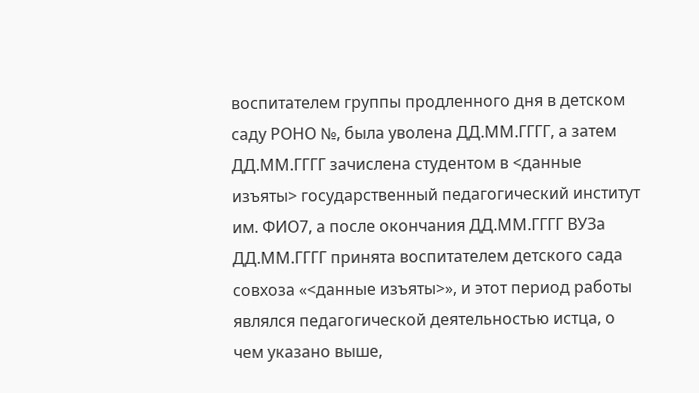воспитателем группы продленного дня в детском саду РОНО №, была уволена ДД.ММ.ГГГГ, а затем ДД.ММ.ГГГГ зачислена студентом в <данные изъяты> государственный педагогический институт им. ФИО7, а после окончания ДД.ММ.ГГГГ ВУЗа ДД.ММ.ГГГГ принята воспитателем детского сада совхоза «<данные изъяты>», и этот период работы являлся педагогической деятельностью истца, о чем указано выше,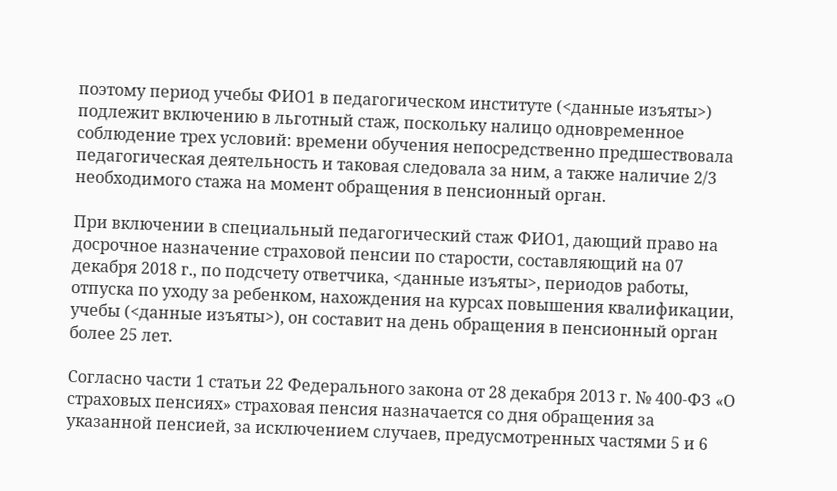поэтому период учебы ФИО1 в педагогическом институте (<данные изъяты>) подлежит включению в льготный стаж, поскольку налицо одновременное соблюдение трех условий: времени обучения непосредственно предшествовала педагогическая деятельность и таковая следовала за ним, а также наличие 2/3 необходимого стажа на момент обращения в пенсионный орган.

При включении в специальный педагогический стаж ФИО1, дающий право на досрочное назначение страховой пенсии по старости, составляющий на 07 декабря 2018 г., по подсчету ответчика, <данные изъяты>, периодов работы, отпуска по уходу за ребенком, нахождения на курсах повышения квалификации, учебы (<данные изъяты>), он составит на день обращения в пенсионный орган более 25 лет.

Согласно части 1 статьи 22 Федерального закона от 28 декабря 2013 г. № 400-ФЗ «О страховых пенсиях» страховая пенсия назначается со дня обращения за указанной пенсией, за исключением случаев, предусмотренных частями 5 и 6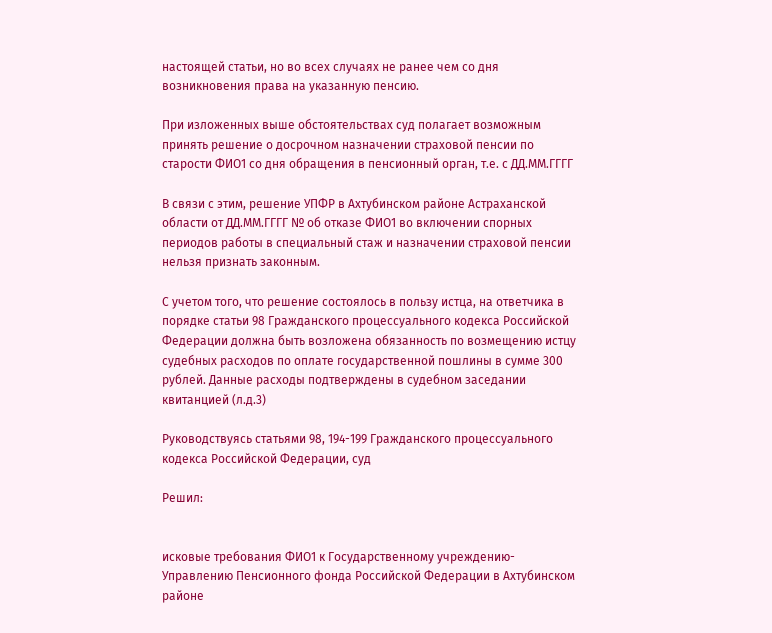настоящей статьи, но во всех случаях не ранее чем со дня возникновения права на указанную пенсию.

При изложенных выше обстоятельствах суд полагает возможным принять решение о досрочном назначении страховой пенсии по старости ФИО1 со дня обращения в пенсионный орган, т.е. с ДД.ММ.ГГГГ

В связи с этим, решение УПФР в Ахтубинском районе Астраханской области от ДД.ММ.ГГГГ № об отказе ФИО1 во включении спорных периодов работы в специальный стаж и назначении страховой пенсии нельзя признать законным.

С учетом того, что решение состоялось в пользу истца, на ответчика в порядке статьи 98 Гражданского процессуального кодекса Российской Федерации должна быть возложена обязанность по возмещению истцу судебных расходов по оплате государственной пошлины в сумме 300 рублей. Данные расходы подтверждены в судебном заседании квитанцией (л.д.3)

Руководствуясь статьями 98, 194-199 Гражданского процессуального кодекса Российской Федерации, суд

Решил:


исковые требования ФИО1 к Государственному учреждению-Управлению Пенсионного фонда Российской Федерации в Ахтубинском районе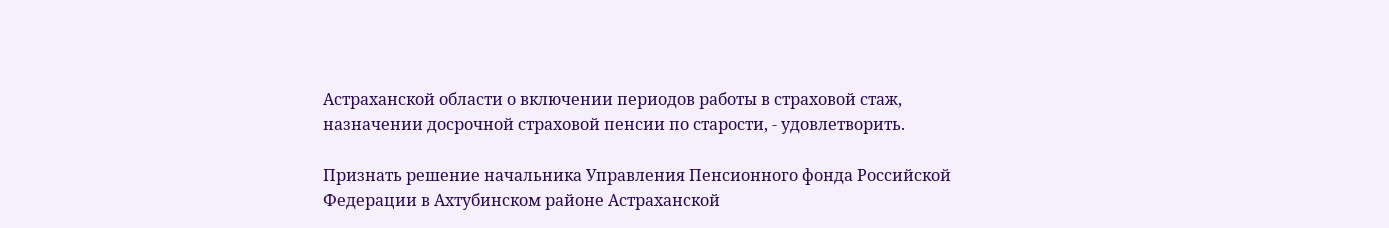Астраханской области о включении периодов работы в страховой стаж, назначении досрочной страховой пенсии по старости, - удовлетворить.

Признать решение начальника Управления Пенсионного фонда Российской Федерации в Ахтубинском районе Астраханской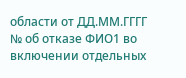области от ДД.ММ.ГГГГ № об отказе ФИО1 во включении отдельных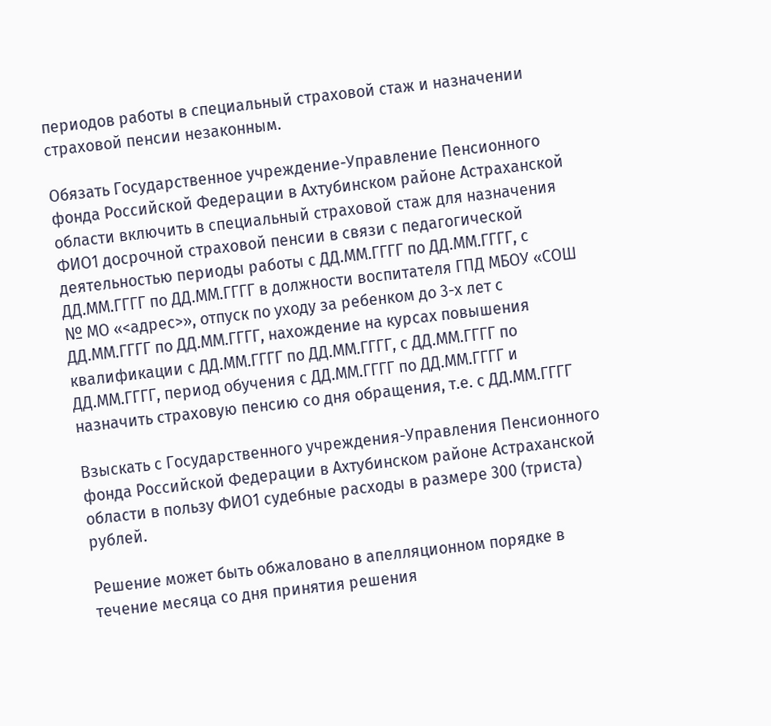периодов работы в специальный страховой стаж и назначении страховой пенсии незаконным.

Обязать Государственное учреждение-Управление Пенсионного фонда Российской Федерации в Ахтубинском районе Астраханской области включить в специальный страховой стаж для назначения ФИО1 досрочной страховой пенсии в связи с педагогической деятельностью периоды работы с ДД.ММ.ГГГГ по ДД.ММ.ГГГГ, с ДД.ММ.ГГГГ по ДД.ММ.ГГГГ в должности воспитателя ГПД МБОУ «СОШ № МО «<адрес>», отпуск по уходу за ребенком до 3-х лет с ДД.ММ.ГГГГ по ДД.ММ.ГГГГ, нахождение на курсах повышения квалификации с ДД.ММ.ГГГГ по ДД.ММ.ГГГГ, с ДД.ММ.ГГГГ по ДД.ММ.ГГГГ, период обучения с ДД.ММ.ГГГГ по ДД.ММ.ГГГГ и назначить страховую пенсию со дня обращения, т.е. с ДД.ММ.ГГГГ

Взыскать с Государственного учреждения-Управления Пенсионного фонда Российской Федерации в Ахтубинском районе Астраханской области в пользу ФИО1 судебные расходы в размере 300 (триста) рублей.

Решение может быть обжаловано в апелляционном порядке в течение месяца со дня принятия решения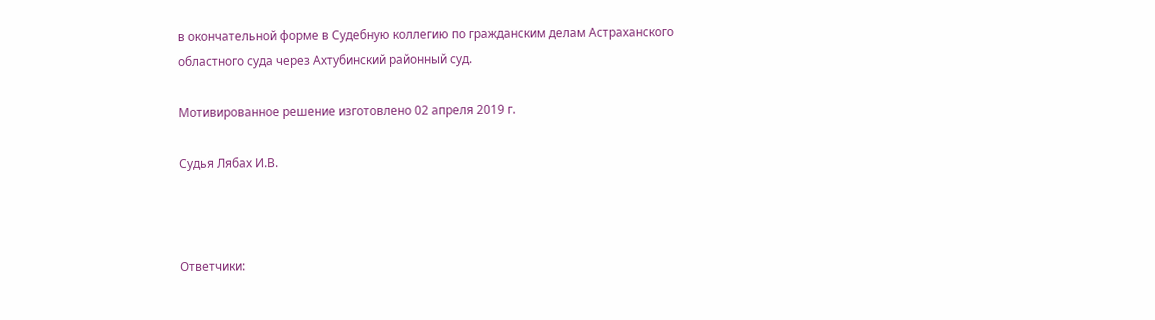в окончательной форме в Судебную коллегию по гражданским делам Астраханского областного суда через Ахтубинский районный суд.

Мотивированное решение изготовлено 02 апреля 2019 г.

Судья Лябах И.В.



Ответчики: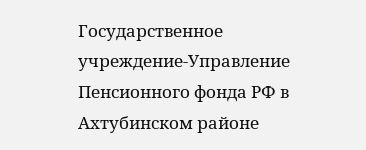Государственное учреждение-Управление Пенсионного фонда РФ в Ахтубинском районе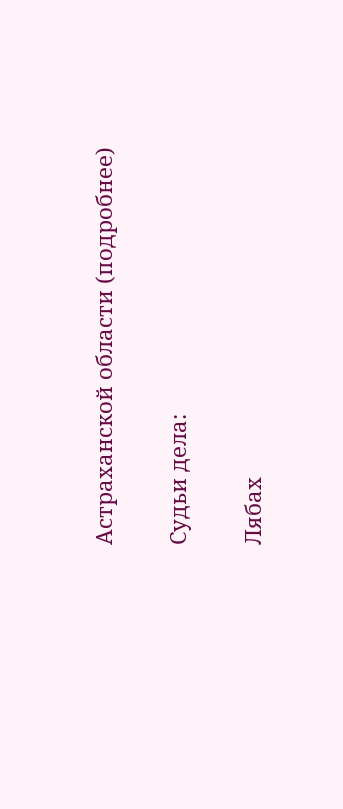Астраханской области (подробнее)

Судьи дела:

Лябах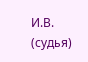И.В. (судья)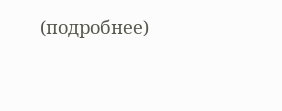(подробнее)